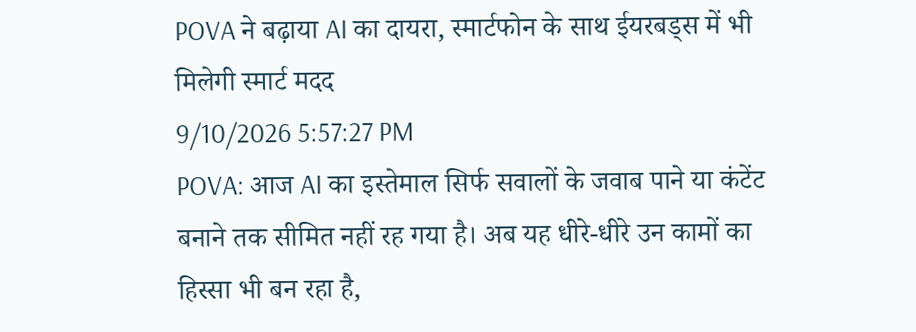POVA ने बढ़ाया AI का दायरा, स्मार्टफोन के साथ ईयरबड्स में भी मिलेगी स्मार्ट मदद
9/10/2026 5:57:27 PM
POVA: आज AI का इस्तेमाल सिर्फ सवालों के जवाब पाने या कंटेंट बनाने तक सीमित नहीं रह गया है। अब यह धीरे-धीरे उन कामों का हिस्सा भी बन रहा है,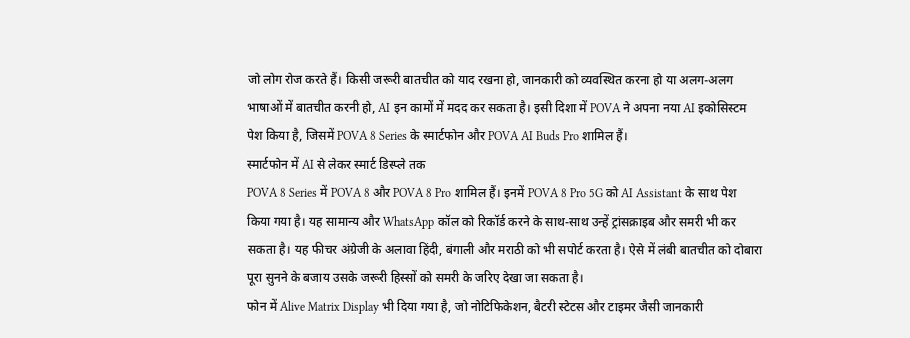जो लोग रोज करते हैं। किसी जरूरी बातचीत को याद रखना हो, जानकारी को व्यवस्थित करना हो या अलग-अलग भाषाओं में बातचीत करनी हो, AI इन कामों में मदद कर सकता है। इसी दिशा में POVA ने अपना नया AI इकोसिस्टम पेश किया है, जिसमें POVA 8 Series के स्मार्टफोन और POVA AI Buds Pro शामिल हैं।
स्मार्टफोन में AI से लेकर स्मार्ट डिस्प्ले तक
POVA 8 Series में POVA 8 और POVA 8 Pro शामिल हैं। इनमें POVA 8 Pro 5G को AI Assistant के साथ पेश किया गया है। यह सामान्य और WhatsApp कॉल को रिकॉर्ड करने के साथ-साथ उन्हें ट्रांसक्राइब और समरी भी कर सकता है। यह फीचर अंग्रेजी के अलावा हिंदी, बंगाली और मराठी को भी सपोर्ट करता है। ऐसे में लंबी बातचीत को दोबारा पूरा सुनने के बजाय उसके जरूरी हिस्सों को समरी के जरिए देखा जा सकता है।
फोन में Alive Matrix Display भी दिया गया है, जो नोटिफिकेशन, बैटरी स्टेटस और टाइमर जैसी जानकारी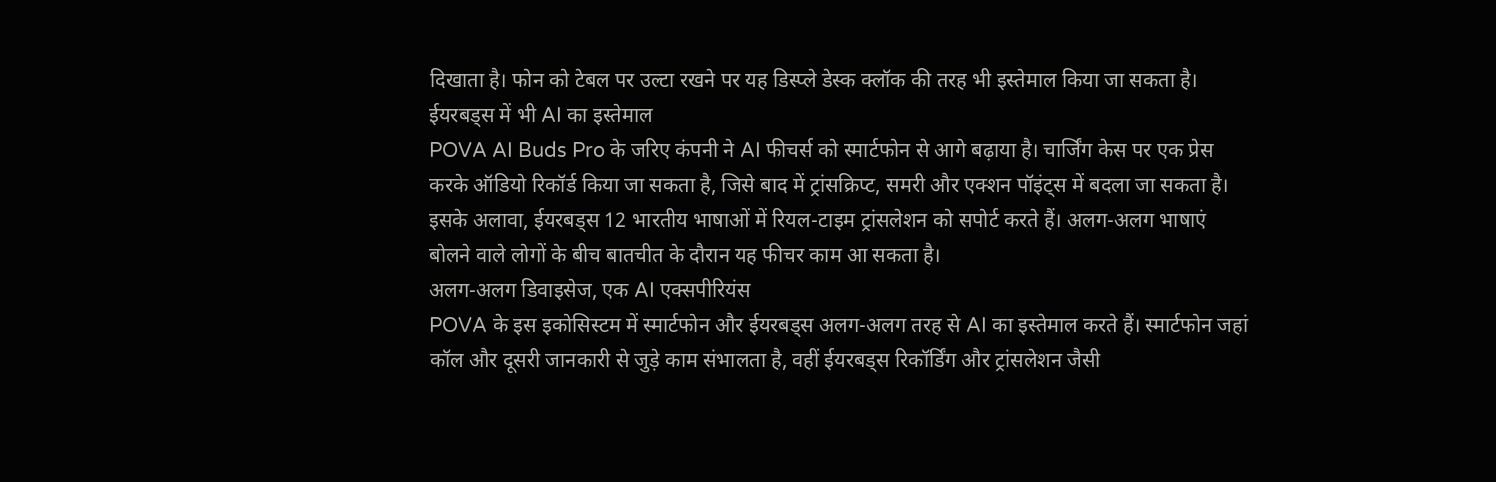दिखाता है। फोन को टेबल पर उल्टा रखने पर यह डिस्प्ले डेस्क क्लॉक की तरह भी इस्तेमाल किया जा सकता है।
ईयरबड्स में भी AI का इस्तेमाल
POVA AI Buds Pro के जरिए कंपनी ने AI फीचर्स को स्मार्टफोन से आगे बढ़ाया है। चार्जिंग केस पर एक प्रेस करके ऑडियो रिकॉर्ड किया जा सकता है, जिसे बाद में ट्रांसक्रिप्ट, समरी और एक्शन पॉइंट्स में बदला जा सकता है। इसके अलावा, ईयरबड्स 12 भारतीय भाषाओं में रियल-टाइम ट्रांसलेशन को सपोर्ट करते हैं। अलग-अलग भाषाएं बोलने वाले लोगों के बीच बातचीत के दौरान यह फीचर काम आ सकता है।
अलग-अलग डिवाइसेज, एक AI एक्सपीरियंस
POVA के इस इकोसिस्टम में स्मार्टफोन और ईयरबड्स अलग-अलग तरह से AI का इस्तेमाल करते हैं। स्मार्टफोन जहां कॉल और दूसरी जानकारी से जुड़े काम संभालता है, वहीं ईयरबड्स रिकॉर्डिंग और ट्रांसलेशन जैसी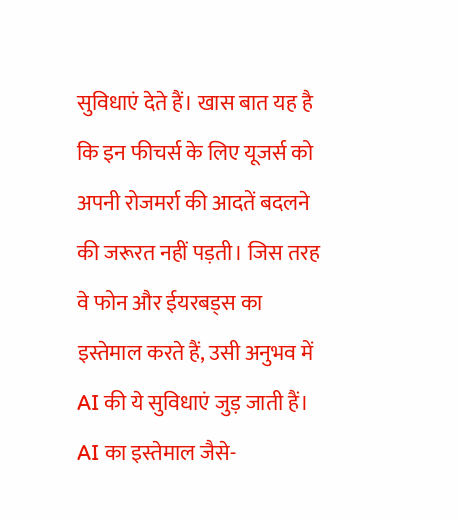सुविधाएं देते हैं। खास बात यह है कि इन फीचर्स के लिए यूजर्स को अपनी रोजमर्रा की आदतें बदलने की जरूरत नहीं पड़ती। जिस तरह वे फोन और ईयरबड्स का इस्तेमाल करते हैं, उसी अनुभव में AI की ये सुविधाएं जुड़ जाती हैं। AI का इस्तेमाल जैसे-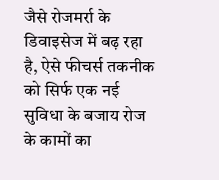जैसे रोजमर्रा के डिवाइसेज में बढ़ रहा है, ऐसे फीचर्स तकनीक को सिर्फ एक नई सुविधा के बजाय रोज के कामों का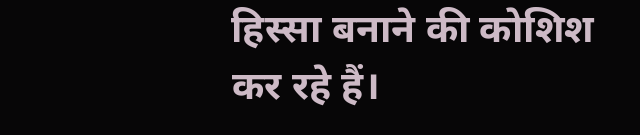हिस्सा बनाने की कोशिश कर रहे हैं।